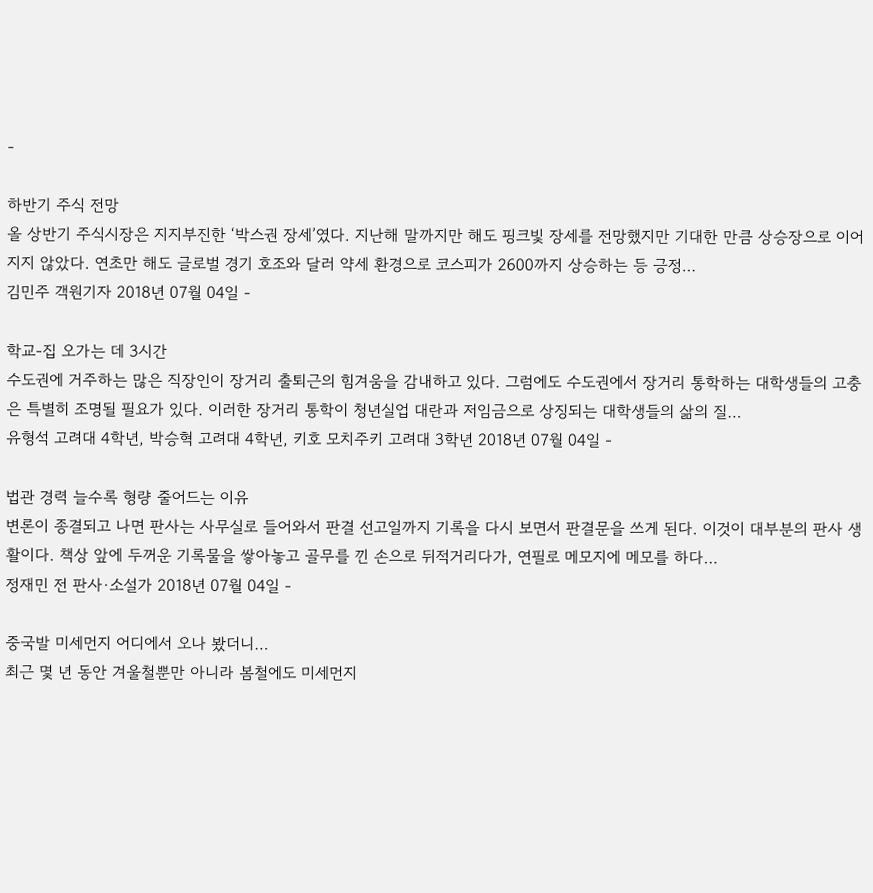-

하반기 주식 전망
올 상반기 주식시장은 지지부진한 ‘박스권 장세’였다. 지난해 말까지만 해도 핑크빛 장세를 전망했지만 기대한 만큼 상승장으로 이어지지 않았다. 연초만 해도 글로벌 경기 호조와 달러 약세 환경으로 코스피가 2600까지 상승하는 등 긍정…
김민주 객원기자 2018년 07월 04일 -

학교-집 오가는 데 3시간
수도권에 거주하는 많은 직장인이 장거리 출퇴근의 힘겨움을 감내하고 있다. 그럼에도 수도권에서 장거리 통학하는 대학생들의 고충은 특별히 조명될 필요가 있다. 이러한 장거리 통학이 청년실업 대란과 저임금으로 상징되는 대학생들의 삶의 질…
유형석 고려대 4학년, 박승혁 고려대 4학년, 키호 모치주키 고려대 3학년 2018년 07월 04일 -

법관 경력 늘수록 형량 줄어드는 이유
변론이 종결되고 나면 판사는 사무실로 들어와서 판결 선고일까지 기록을 다시 보면서 판결문을 쓰게 된다. 이것이 대부분의 판사 생활이다. 책상 앞에 두꺼운 기록물을 쌓아놓고 골무를 낀 손으로 뒤적거리다가, 연필로 메모지에 메모를 하다…
정재민 전 판사·소설가 2018년 07월 04일 -

중국발 미세먼지 어디에서 오나 봤더니…
최근 몇 년 동안 겨울철뿐만 아니라 봄철에도 미세먼지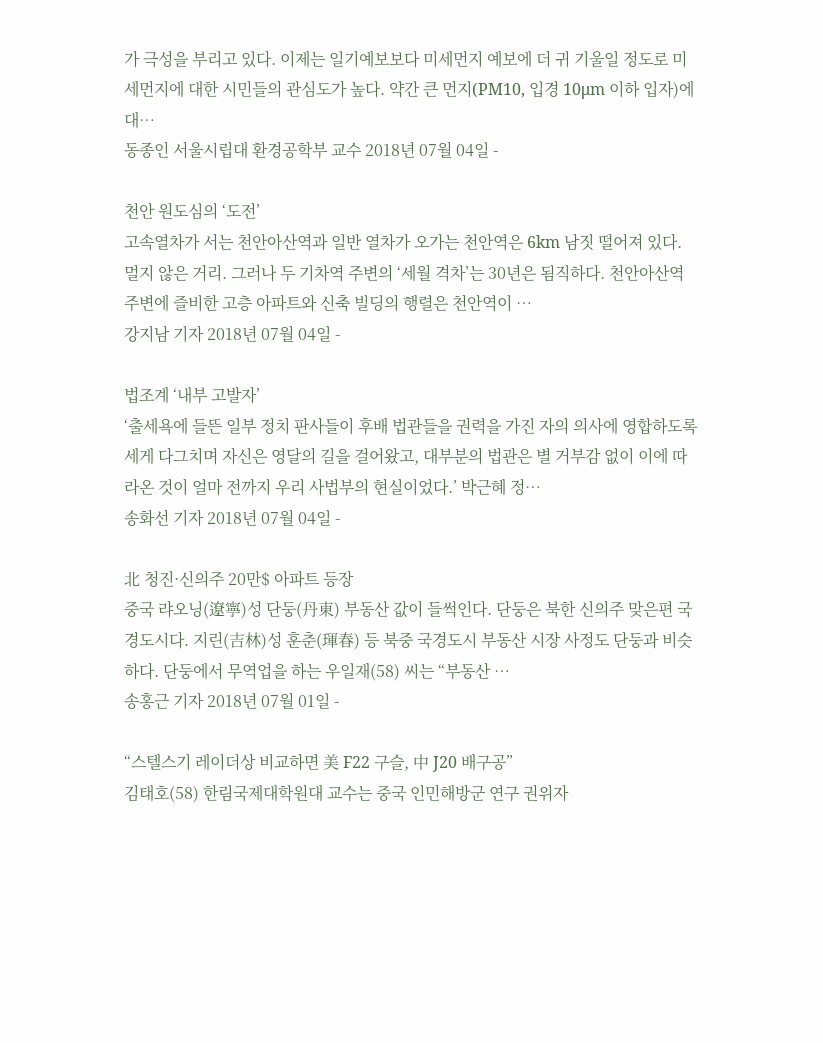가 극성을 부리고 있다. 이제는 일기예보보다 미세먼지 예보에 더 귀 기울일 정도로 미세먼지에 대한 시민들의 관심도가 높다. 약간 큰 먼지(PM10, 입경 10μm 이하 입자)에 대…
동종인 서울시립대 환경공학부 교수 2018년 07월 04일 -

천안 원도심의 ‘도전’
고속열차가 서는 천안아산역과 일반 열차가 오가는 천안역은 6km 남짓 떨어져 있다. 멀지 않은 거리. 그러나 두 기차역 주변의 ‘세월 격차’는 30년은 됨직하다. 천안아산역 주변에 즐비한 고층 아파트와 신축 빌딩의 행렬은 천안역이 …
강지남 기자 2018년 07월 04일 -

법조계 ‘내부 고발자’
‘출세욕에 들뜬 일부 정치 판사들이 후배 법관들을 권력을 가진 자의 의사에 영합하도록 세게 다그치며 자신은 영달의 길을 걸어왔고, 대부분의 법관은 별 거부감 없이 이에 따라온 것이 얼마 전까지 우리 사법부의 현실이었다.’ 박근혜 정…
송화선 기자 2018년 07월 04일 -

北 청진·신의주 20만$ 아파트 등장
중국 랴오닝(遼寧)성 단둥(丹東) 부동산 값이 들썩인다. 단둥은 북한 신의주 맞은편 국경도시다. 지린(吉林)성 훈춘(琿春) 등 북중 국경도시 부동산 시장 사정도 단둥과 비슷하다. 단둥에서 무역업을 하는 우일재(58) 씨는 “부동산 …
송홍근 기자 2018년 07월 01일 -

“스텔스기 레이더상 비교하면 美 F22 구슬, 中 J20 배구공”
김태호(58) 한림국제대학원대 교수는 중국 인민해방군 연구 권위자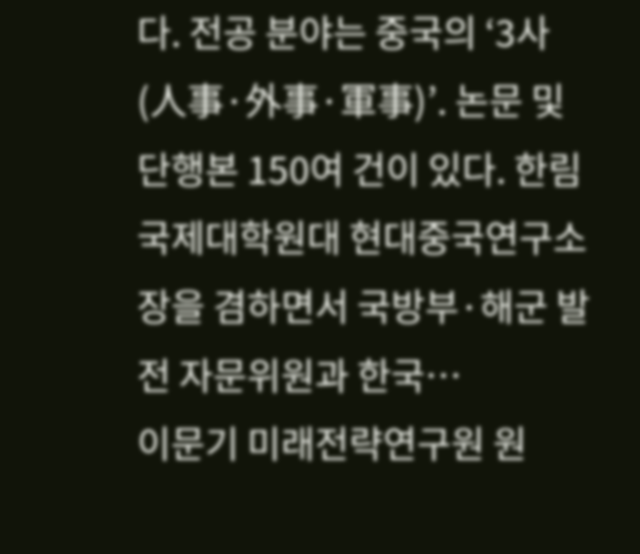다. 전공 분야는 중국의 ‘3사(人事·外事·軍事)’. 논문 및 단행본 150여 건이 있다. 한림국제대학원대 현대중국연구소장을 겸하면서 국방부·해군 발전 자문위원과 한국…
이문기 미래전략연구원 원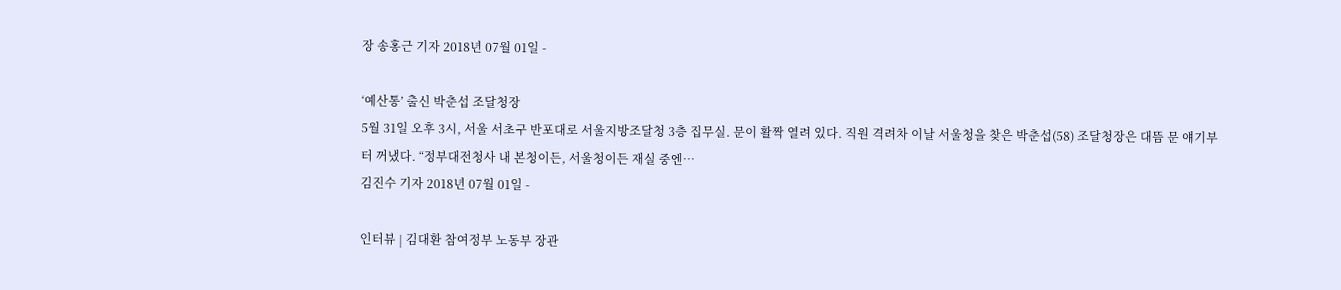장 송홍근 기자 2018년 07월 01일 -

‘예산통’ 출신 박춘섭 조달청장
5월 31일 오후 3시, 서울 서초구 반포대로 서울지방조달청 3층 집무실. 문이 활짝 열려 있다. 직원 격려차 이날 서울청을 찾은 박춘섭(58) 조달청장은 대뜸 문 얘기부터 꺼냈다. “정부대전청사 내 본청이든, 서울청이든 재실 중엔…
김진수 기자 2018년 07월 01일 -

인터뷰 | 김대환 참여정부 노동부 장관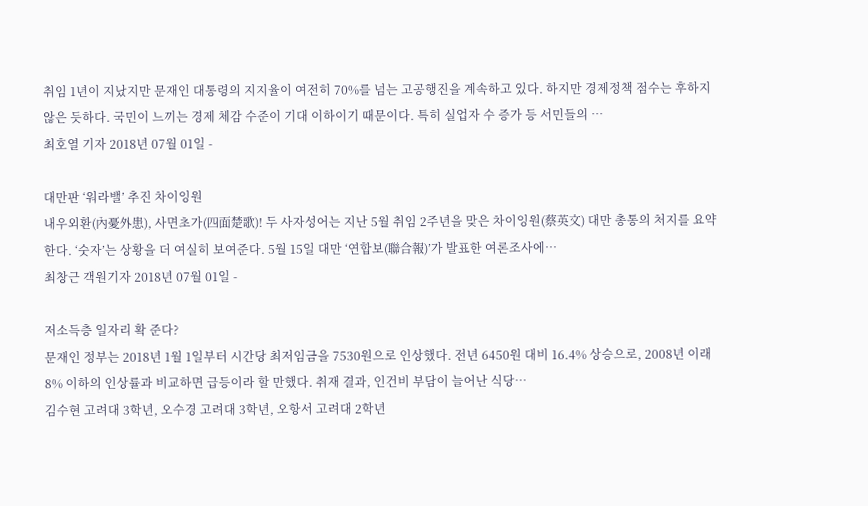취임 1년이 지났지만 문재인 대통령의 지지율이 여전히 70%를 넘는 고공행진을 계속하고 있다. 하지만 경제정책 점수는 후하지 않은 듯하다. 국민이 느끼는 경제 체감 수준이 기대 이하이기 때문이다. 특히 실업자 수 증가 등 서민들의 …
최호열 기자 2018년 07월 01일 -

대만판 ‘워라밸’ 추진 차이잉원
내우외환(內憂外患), 사면초가(四面楚歌)! 두 사자성어는 지난 5월 취임 2주년을 맞은 차이잉원(蔡英文) 대만 총통의 처지를 요약한다. ‘숫자’는 상황을 더 여실히 보여준다. 5월 15일 대만 ‘연합보(聯合報)’가 발표한 여론조사에…
최창근 객원기자 2018년 07월 01일 -

저소득층 일자리 확 준다?
문재인 정부는 2018년 1월 1일부터 시간당 최저임금을 7530원으로 인상했다. 전년 6450원 대비 16.4% 상승으로, 2008년 이래 8% 이하의 인상률과 비교하면 급등이라 할 만했다. 취재 결과, 인건비 부담이 늘어난 식당…
김수현 고려대 3학년, 오수경 고려대 3학년, 오항서 고려대 2학년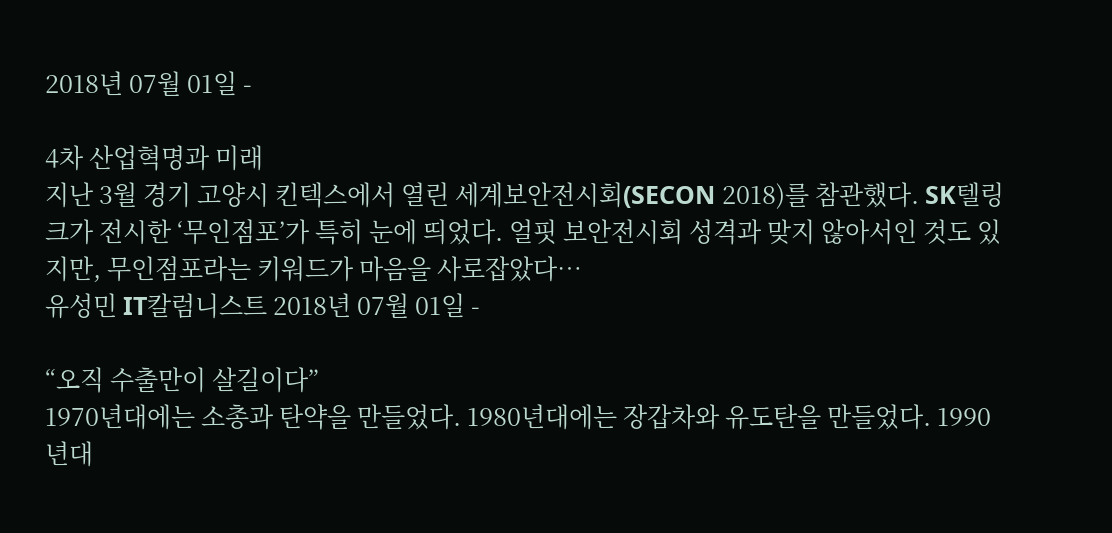2018년 07월 01일 -

4차 산업혁명과 미래
지난 3월 경기 고양시 킨텍스에서 열린 세계보안전시회(SECON 2018)를 참관했다. SK텔링크가 전시한 ‘무인점포’가 특히 눈에 띄었다. 얼핏 보안전시회 성격과 맞지 않아서인 것도 있지만, 무인점포라는 키워드가 마음을 사로잡았다…
유성민 IT칼럼니스트 2018년 07월 01일 -

“오직 수출만이 살길이다”
1970년대에는 소총과 탄약을 만들었다. 1980년대에는 장갑차와 유도탄을 만들었다. 1990년대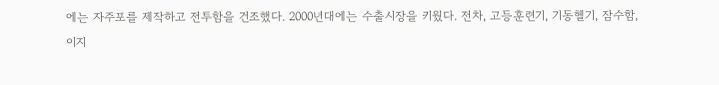에는 자주포를 제작하고 전투함을 건조했다. 2000년대에는 수출시장을 키웠다. 전차, 고등훈련기, 기동헬기, 잠수함, 이지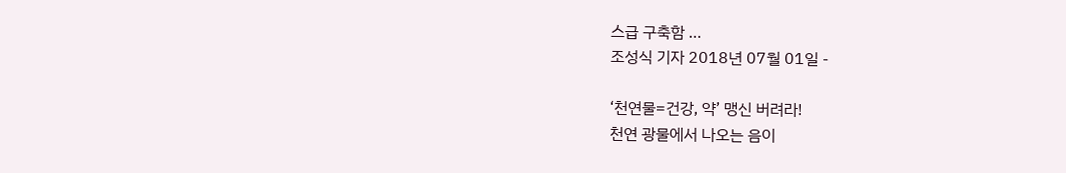스급 구축함 …
조성식 기자 2018년 07월 01일 -

‘천연물=건강, 약’ 맹신 버려라!
천연 광물에서 나오는 음이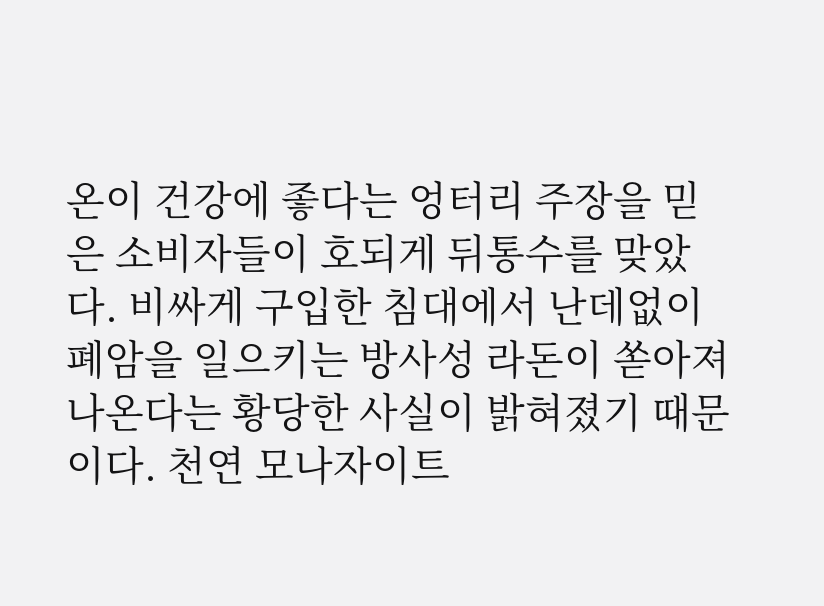온이 건강에 좋다는 엉터리 주장을 믿은 소비자들이 호되게 뒤통수를 맞았다. 비싸게 구입한 침대에서 난데없이 폐암을 일으키는 방사성 라돈이 쏟아져 나온다는 황당한 사실이 밝혀졌기 때문이다. 천연 모나자이트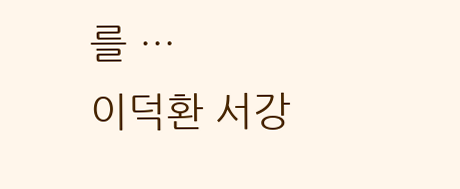를 …
이덕환 서강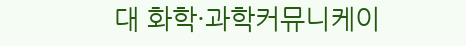대 화학·과학커뮤니케이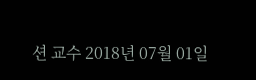션 교수 2018년 07월 01일